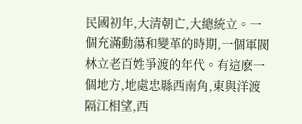民國初年,大清朝亡,大總統立。一個充滿動蕩和變革的時期,一個軍閥林立老百姓爭渡的年代。有這麽一個地方,地處忠縣西南角,東與洋渡隔江相望,西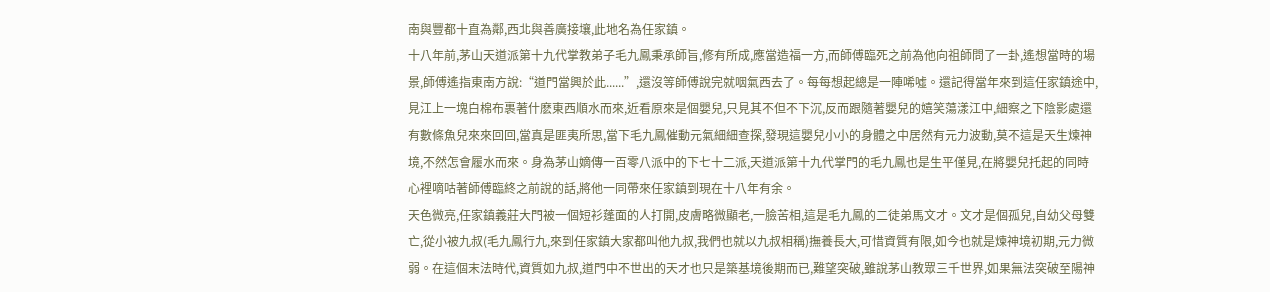南與豐都十直為鄰,西北與善廣接壤,此地名為任家鎮。
十八年前,茅山天道派第十九代掌教弟子毛九鳳秉承師旨,修有所成,應當造福一方,而師傅臨死之前為他向祖師問了一卦,遙想當時的場景,師傅遙指東南方說:“道門當興於此......”,還沒等師傅說完就咽氣西去了。每每想起總是一陣唏噓。還記得當年來到這任家鎮途中,見江上一塊白棉布裹著什麽東西順水而來,近看原來是個嬰兒,只見其不但不下沉,反而跟隨著嬰兒的嬉笑蕩漾江中,細察之下陰影處還有數條魚兒來來回回,當真是匪夷所思,當下毛九鳳催動元氣細細查探,發現這嬰兒小小的身體之中居然有元力波動,莫不這是天生煉神境,不然怎會履水而來。身為茅山嫡傳一百零八派中的下七十二派,天道派第十九代掌門的毛九鳳也是生平僅見,在將嬰兒托起的同時心裡嘀咕著師傅臨終之前說的話,將他一同帶來任家鎮到現在十八年有余。
天色微亮,任家鎮義莊大門被一個短衫蓬面的人打開,皮膚略微顯老,一臉苦相,這是毛九鳳的二徒弟馬文才。文才是個孤兒,自幼父母雙亡,從小被九叔(毛九鳳行九,來到任家鎮大家都叫他九叔,我們也就以九叔相稱)撫養長大,可惜資質有限,如今也就是煉神境初期,元力微弱。在這個末法時代,資質如九叔,道門中不世出的天才也只是築基境後期而已,難望突破,雖說茅山教眾三千世界,如果無法突破至陽神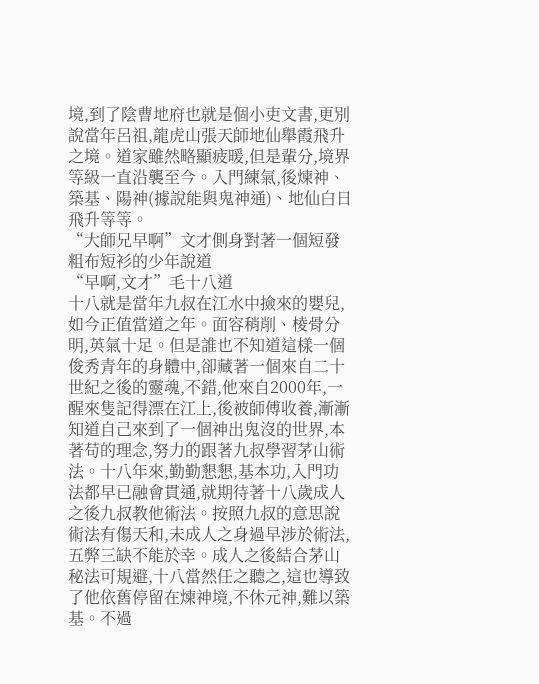境,到了陰曹地府也就是個小吏文書,更別說當年呂祖,龍虎山張天師地仙舉霞飛升之境。道家雖然略顯疲暖,但是輩分,境界等級一直沿襲至今。入門練氣,後煉神、築基、陽神(據說能與鬼神通)、地仙白日飛升等等。
“大師兄早啊”文才側身對著一個短發粗布短衫的少年說道
“早啊,文才”毛十八道
十八就是當年九叔在江水中撿來的嬰兒,如今正值當道之年。面容稍削、棱骨分明,英氣十足。但是誰也不知道這樣一個俊秀青年的身體中,卻藏著一個來自二十世紀之後的靈魂,不錯,他來自2000年,一醒來隻記得漂在江上,後被師傅收養,漸漸知道自己來到了一個神出鬼沒的世界,本著苟的理念,努力的跟著九叔學習茅山術法。十八年來,勤勤懇懇,基本功,入門功法都早已融會貫通,就期待著十八歲成人之後九叔教他術法。按照九叔的意思說術法有傷天和,未成人之身過早涉於術法,五弊三缺不能於幸。成人之後結合茅山秘法可規避,十八當然任之聽之,這也導致了他依舊停留在煉神境,不休元神,難以築基。不過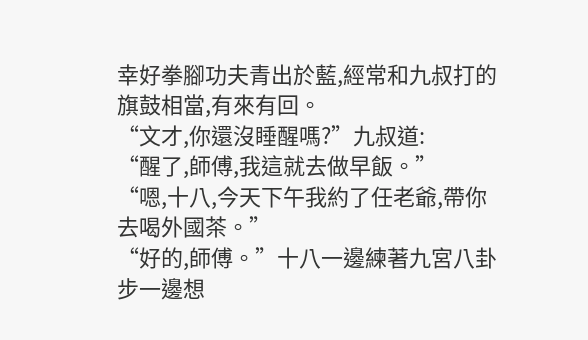幸好拳腳功夫青出於藍,經常和九叔打的旗鼓相當,有來有回。
“文才,你還沒睡醒嗎?”九叔道:
“醒了,師傅,我這就去做早飯。”
“嗯,十八,今天下午我約了任老爺,帶你去喝外國茶。”
“好的,師傅。”十八一邊練著九宮八卦步一邊想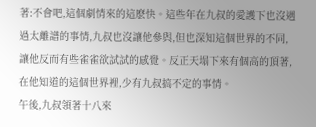著:不會吧,這個劇情來的這麽快。這些年在九叔的愛護下也沒遇過太離譜的事情,九叔也沒讓他參與,但也深知這個世界的不同,讓他反而有些雀雀欲試試的感覺。反正天塌下來有個高的頂著,在他知道的這個世界裡,少有九叔搞不定的事情。
午後,九叔領著十八來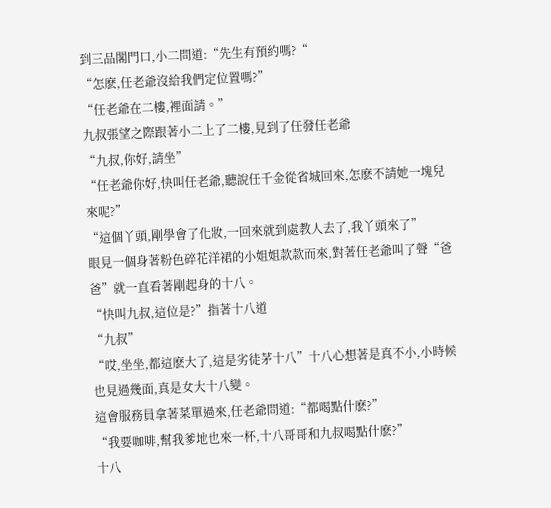到三品閣門口,小二問道:“先生有預約嗎?“
“怎麽,任老爺沒給我們定位置嗎?”
“任老爺在二樓,裡面請。”
九叔張望之際跟著小二上了二樓,見到了任發任老爺
“九叔,你好,請坐”
“任老爺你好,快叫任老爺,聽說任千金從省城回來,怎麽不請她一塊兒來呢?”
“這個丫頭,剛學會了化妝,一回來就到處教人去了,我丫頭來了”
眼見一個身著粉色碎花洋裙的小姐姐款款而來,對著任老爺叫了聲“爸爸”就一直看著剛起身的十八。
“快叫九叔,這位是?”指著十八道
“九叔”
“哎,坐坐,都這麽大了,這是劣徒茅十八”十八心想著是真不小,小時候也見過幾面,真是女大十八變。
這會服務員拿著菜單過來,任老爺問道:“都喝點什麽?”
“我要咖啡,幫我爹地也來一杯,十八哥哥和九叔喝點什麽?”
十八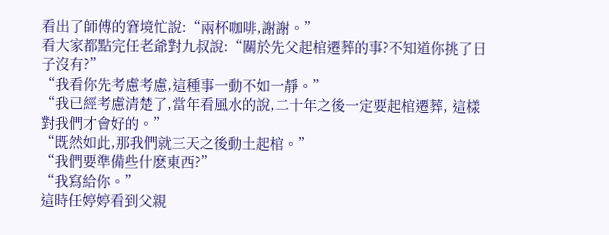看出了師傅的窘境忙說:“兩杯咖啡,謝謝。”
看大家都點完任老爺對九叔說:“關於先父起棺遷葬的事?不知道你挑了日子沒有?”
“我看你先考慮考慮,這種事一動不如一靜。”
“我已經考慮清楚了,當年看風水的說,二十年之後一定要起棺遷葬, 這樣對我們才會好的。”
“既然如此,那我們就三天之後動土起棺。”
“我們要準備些什麽東西?”
“我寫給你。”
這時任婷婷看到父親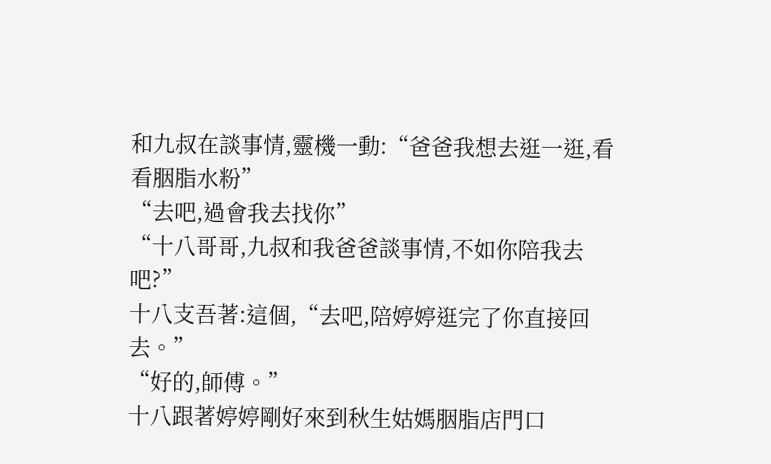和九叔在談事情,靈機一動:“爸爸我想去逛一逛,看看胭脂水粉”
“去吧,過會我去找你”
“十八哥哥,九叔和我爸爸談事情,不如你陪我去吧?”
十八支吾著:這個,“去吧,陪婷婷逛完了你直接回去。”
“好的,師傅。”
十八跟著婷婷剛好來到秋生姑媽胭脂店門口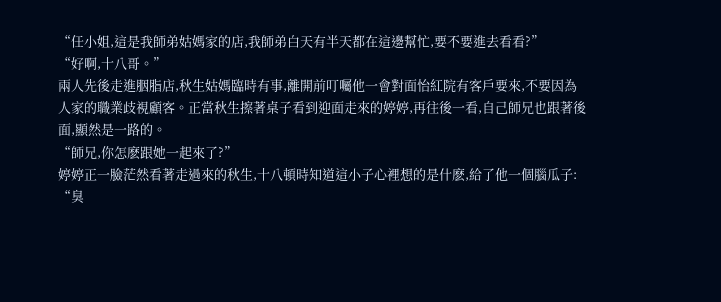“任小姐,這是我師弟姑媽家的店,我師弟白天有半天都在這邊幫忙,要不要進去看看?”
“好啊,十八哥。”
兩人先後走進胭脂店,秋生姑媽臨時有事,離開前叮囑他一會對面怡紅院有客戶要來,不要因為人家的職業歧視顧客。正當秋生擦著桌子看到迎面走來的婷婷,再往後一看,自己師兄也跟著後面,顯然是一路的。
“師兄,你怎麽跟她一起來了?”
婷婷正一臉茫然看著走過來的秋生,十八頓時知道這小子心裡想的是什麽,給了他一個腦瓜子:
“臭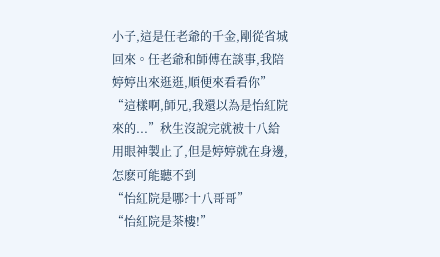小子,這是任老爺的千金,剛從省城回來。任老爺和師傅在談事,我陪婷婷出來逛逛,順便來看看你”
“這樣啊,師兄,我還以為是怡紅院來的...”秋生沒說完就被十八給用眼神製止了,但是婷婷就在身邊,怎麽可能聽不到
“怡紅院是哪?十八哥哥”
“怡紅院是茶樓!”